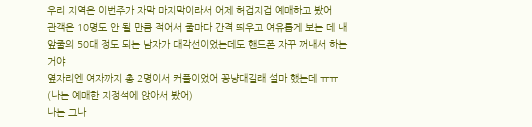우리 지역은 이번주가 자막 마지막이라서 어제 허겁지겁 예매하고 봤어
관객은 10명도 안 될 만큼 적어서 줄마다 간격 띄우고 여유롭게 보는 데 내 앞줄의 50대 정도 되는 남자가 대각선이었는데도 핸드폰 자꾸 꺼내서 하는 거야
옆자리엔 여자까지 총 2명이서 커플이었어 꽁냥대길래 설마 했는데 ㅠㅠ
(나는 예매한 지정석에 앉아서 봤어)
나는 그나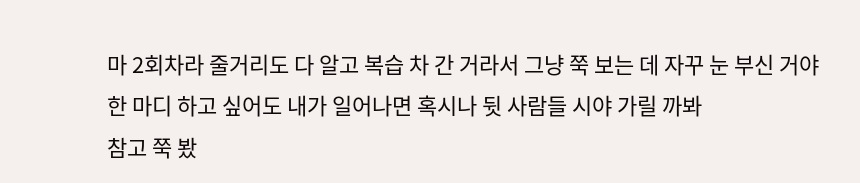마 2회차라 줄거리도 다 알고 복습 차 간 거라서 그냥 쭉 보는 데 자꾸 눈 부신 거야 한 마디 하고 싶어도 내가 일어나면 혹시나 뒷 사람들 시야 가릴 까봐
참고 쭉 봤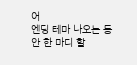어
엔딩 테마 나오는 동안 한 마디 할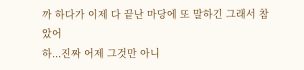까 하다가 이제 다 끝난 마당에 또 말하긴 그래서 참았어
하...진짜 어제 그것만 아니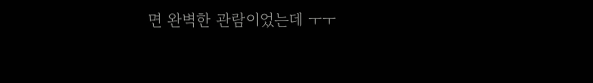면 완벽한 관람이었는데 ㅜㅜ